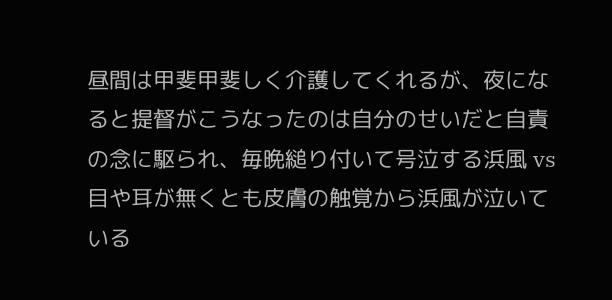昼間は甲斐甲斐しく介護してくれるが、夜になると提督がこうなったのは自分のせいだと自責の念に駆られ、毎晩縋り付いて号泣する浜風 vs 目や耳が無くとも皮膚の触覚から浜風が泣いている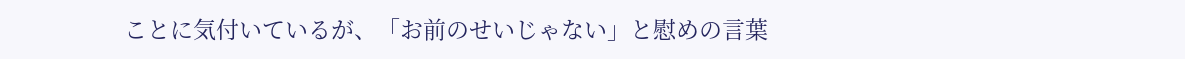ことに気付いているが、「お前のせいじゃない」と慰めの言葉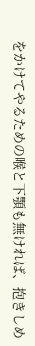をかけてやるための喉と下顎も無ければ、抱きしめ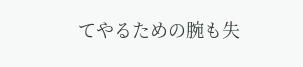てやるための腕も失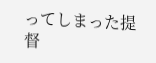ってしまった提督